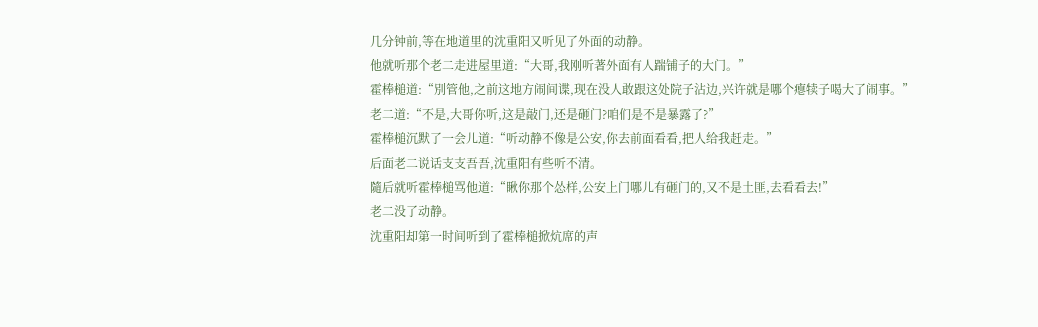几分钟前,等在地道里的沈重阳又听见了外面的动静。
他就听那个老二走进屋里道:“大哥,我刚听著外面有人踹铺子的大门。”
霍棒槌道:“別管他,之前这地方闹间谍,现在没人敢跟这处院子沾边,兴许就是哪个瘪犊子喝大了闹事。”
老二道:“不是,大哥你听,这是敲门,还是砸门?咱们是不是暴露了?”
霍棒槌沉默了一会儿道:“听动静不像是公安,你去前面看看,把人给我赶走。”
后面老二说话支支吾吾,沈重阳有些听不清。
隨后就听霍棒槌骂他道:“瞅你那个怂样,公安上门哪儿有砸门的,又不是土匪,去看看去!”
老二没了动静。
沈重阳却第一时间听到了霍棒槌掀炕席的声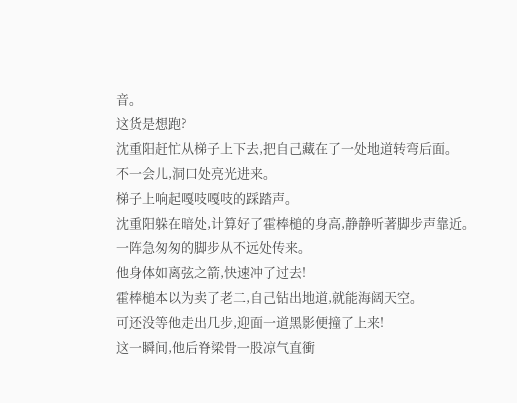音。
这货是想跑?
沈重阳赶忙从梯子上下去,把自己藏在了一处地道转弯后面。
不一会儿,洞口处亮光进来。
梯子上响起嘎吱嘎吱的踩踏声。
沈重阳躲在暗处,计算好了霍棒槌的身高,静静听著脚步声靠近。
一阵急匆匆的脚步从不远处传来。
他身体如离弦之箭,快速冲了过去!
霍棒槌本以为卖了老二,自己钻出地道,就能海阔天空。
可还没等他走出几步,迎面一道黑影便撞了上来!
这一瞬间,他后脊梁骨一股凉气直衝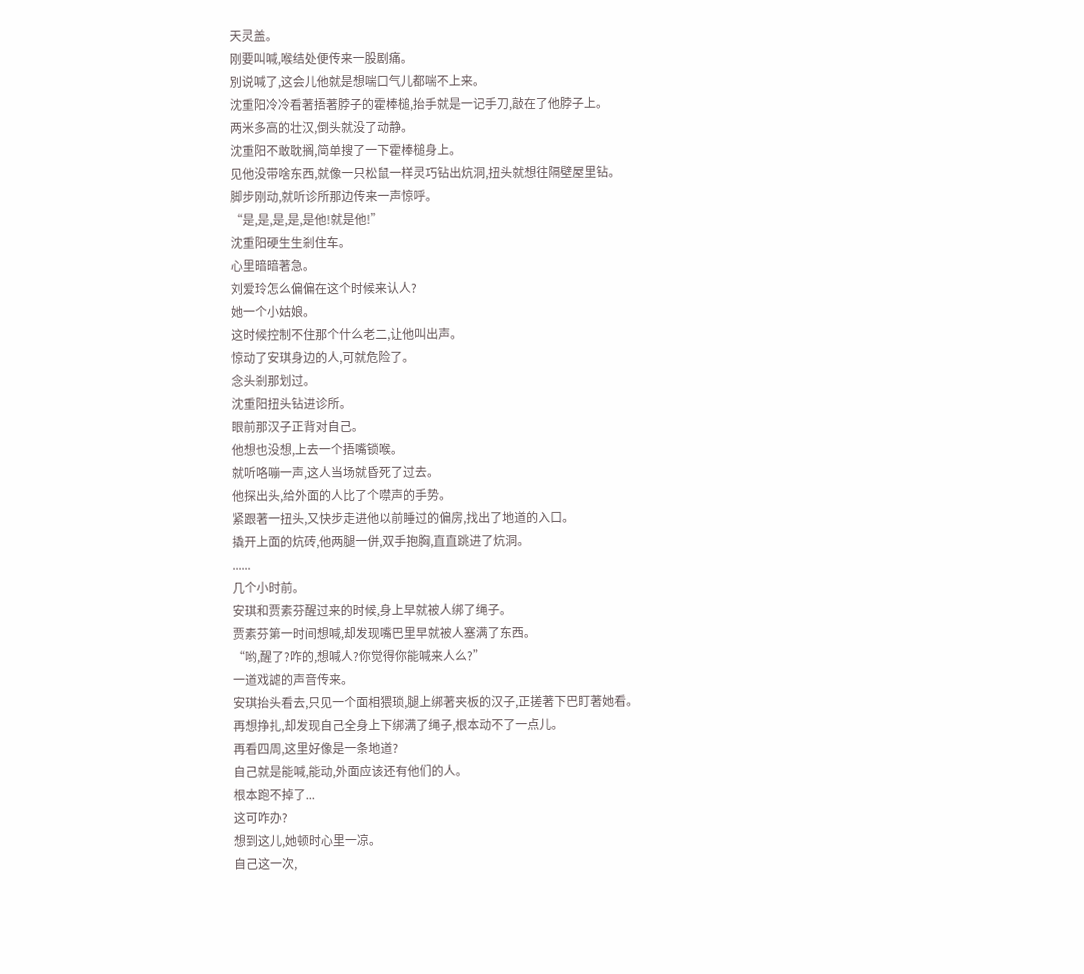天灵盖。
刚要叫喊,喉结处便传来一股剧痛。
別说喊了,这会儿他就是想喘口气儿都喘不上来。
沈重阳冷冷看著捂著脖子的霍棒槌,抬手就是一记手刀,敲在了他脖子上。
两米多高的壮汉,倒头就没了动静。
沈重阳不敢耽搁,简单搜了一下霍棒槌身上。
见他没带啥东西,就像一只松鼠一样灵巧钻出炕洞,扭头就想往隔壁屋里钻。
脚步刚动,就听诊所那边传来一声惊呼。
“是,是,是,是,是他!就是他!”
沈重阳硬生生剎住车。
心里暗暗著急。
刘爱玲怎么偏偏在这个时候来认人?
她一个小姑娘。
这时候控制不住那个什么老二,让他叫出声。
惊动了安琪身边的人,可就危险了。
念头剎那划过。
沈重阳扭头钻进诊所。
眼前那汉子正背对自己。
他想也没想,上去一个捂嘴锁喉。
就听咯嘣一声,这人当场就昏死了过去。
他探出头,给外面的人比了个噤声的手势。
紧跟著一扭头,又快步走进他以前睡过的偏房,找出了地道的入口。
撬开上面的炕砖,他两腿一併,双手抱胸,直直跳进了炕洞。
......
几个小时前。
安琪和贾素芬醒过来的时候,身上早就被人绑了绳子。
贾素芬第一时间想喊,却发现嘴巴里早就被人塞满了东西。
“哟,醒了?咋的,想喊人?你觉得你能喊来人么?”
一道戏謔的声音传来。
安琪抬头看去,只见一个面相猥琐,腿上绑著夹板的汉子,正搓著下巴盯著她看。
再想挣扎,却发现自己全身上下绑满了绳子,根本动不了一点儿。
再看四周,这里好像是一条地道?
自己就是能喊,能动,外面应该还有他们的人。
根本跑不掉了...
这可咋办?
想到这儿,她顿时心里一凉。
自己这一次,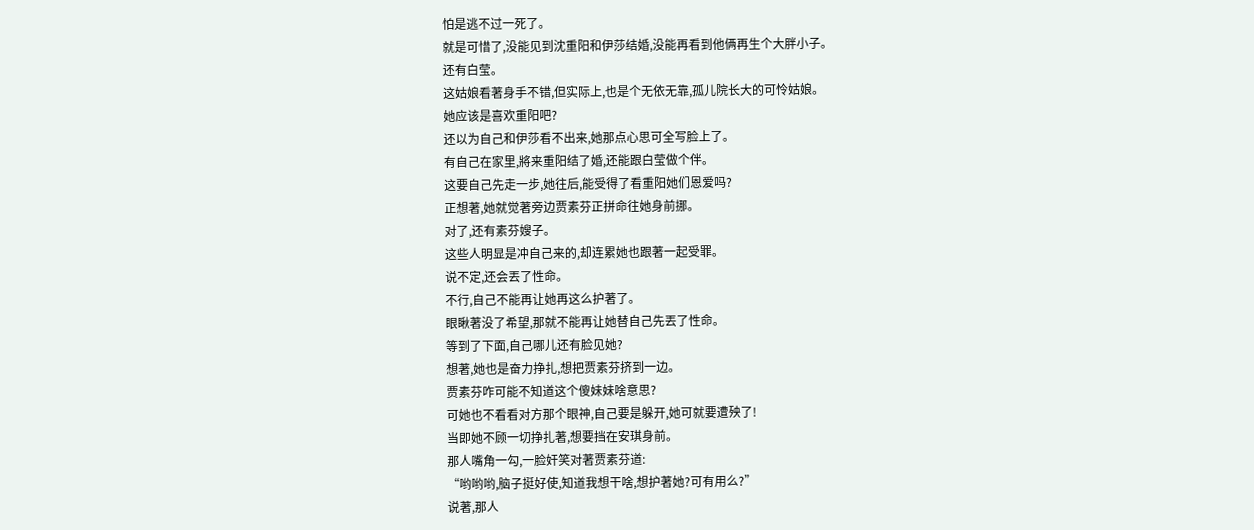怕是逃不过一死了。
就是可惜了,没能见到沈重阳和伊莎结婚,没能再看到他俩再生个大胖小子。
还有白莹。
这姑娘看著身手不错,但实际上,也是个无依无靠,孤儿院长大的可怜姑娘。
她应该是喜欢重阳吧?
还以为自己和伊莎看不出来,她那点心思可全写脸上了。
有自己在家里,將来重阳结了婚,还能跟白莹做个伴。
这要自己先走一步,她往后,能受得了看重阳她们恩爱吗?
正想著,她就觉著旁边贾素芬正拼命往她身前挪。
对了,还有素芬嫂子。
这些人明显是冲自己来的,却连累她也跟著一起受罪。
说不定,还会丟了性命。
不行,自己不能再让她再这么护著了。
眼瞅著没了希望,那就不能再让她替自己先丟了性命。
等到了下面,自己哪儿还有脸见她?
想著,她也是奋力挣扎,想把贾素芬挤到一边。
贾素芬咋可能不知道这个傻妹妹啥意思?
可她也不看看对方那个眼神,自己要是躲开,她可就要遭殃了!
当即她不顾一切挣扎著,想要挡在安琪身前。
那人嘴角一勾,一脸奸笑对著贾素芬道:
“哟哟哟,脑子挺好使,知道我想干啥,想护著她?可有用么?”
说著,那人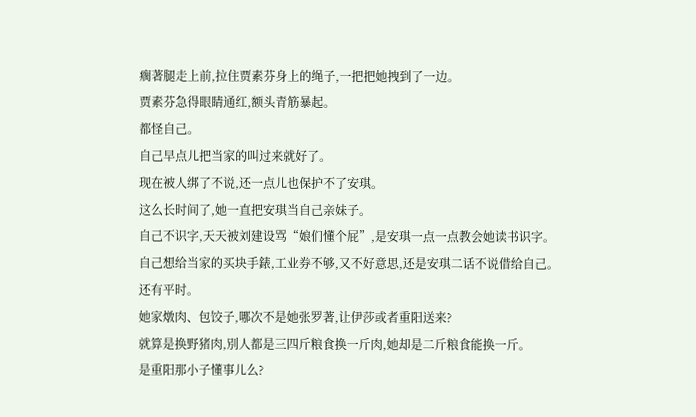瘸著腿走上前,拉住贾素芬身上的绳子,一把把她拽到了一边。
贾素芬急得眼睛通红,额头青筋暴起。
都怪自己。
自己早点儿把当家的叫过来就好了。
现在被人绑了不说,还一点儿也保护不了安琪。
这么长时间了,她一直把安琪当自己亲妹子。
自己不识字,天天被刘建设骂“娘们懂个屁”,是安琪一点一点教会她读书识字。
自己想给当家的买块手錶,工业券不够,又不好意思,还是安琪二话不说借给自己。
还有平时。
她家燉肉、包饺子,哪次不是她张罗著,让伊莎或者重阳送来?
就算是换野猪肉,別人都是三四斤粮食换一斤肉,她却是二斤粮食能换一斤。
是重阳那小子懂事儿么?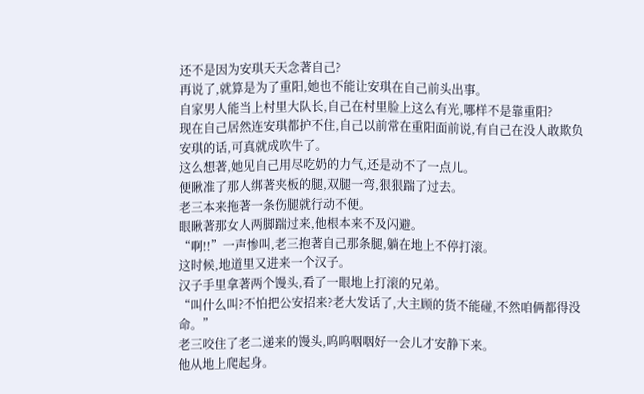还不是因为安琪天天念著自己?
再说了,就算是为了重阳,她也不能让安琪在自己前头出事。
自家男人能当上村里大队长,自己在村里脸上这么有光,哪样不是靠重阳?
现在自己居然连安琪都护不住,自己以前常在重阳面前说,有自己在没人敢欺负安琪的话,可真就成吹牛了。
这么想著,她见自己用尽吃奶的力气,还是动不了一点儿。
便瞅准了那人绑著夹板的腿,双腿一弯,狠狠踹了过去。
老三本来拖著一条伤腿就行动不便。
眼瞅著那女人两脚踹过来,他根本来不及闪避。
“啊!!”一声惨叫,老三抱著自己那条腿,躺在地上不停打滚。
这时候,地道里又进来一个汉子。
汉子手里拿著两个馒头,看了一眼地上打滚的兄弟。
“叫什么叫?不怕把公安招来?老大发话了,大主顾的货不能碰,不然咱俩都得没命。”
老三咬住了老二递来的馒头,呜呜咽咽好一会儿才安静下来。
他从地上爬起身。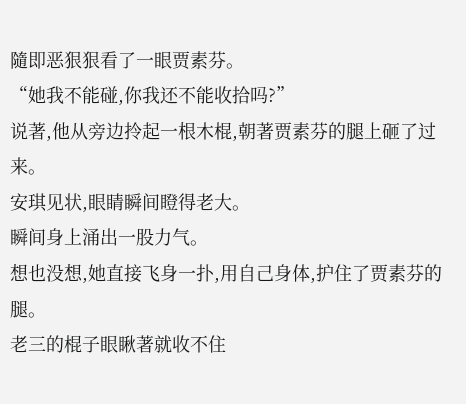隨即恶狠狠看了一眼贾素芬。
“她我不能碰,你我还不能收拾吗?”
说著,他从旁边拎起一根木棍,朝著贾素芬的腿上砸了过来。
安琪见状,眼睛瞬间瞪得老大。
瞬间身上涌出一股力气。
想也没想,她直接飞身一扑,用自己身体,护住了贾素芬的腿。
老三的棍子眼瞅著就收不住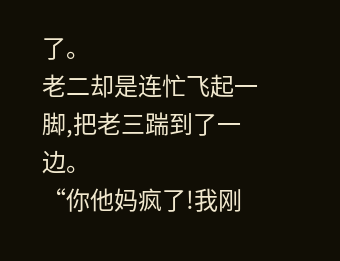了。
老二却是连忙飞起一脚,把老三踹到了一边。
“你他妈疯了!我刚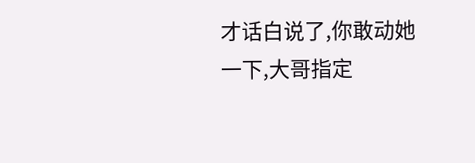才话白说了,你敢动她一下,大哥指定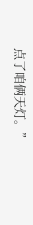点了咱俩天灯。”